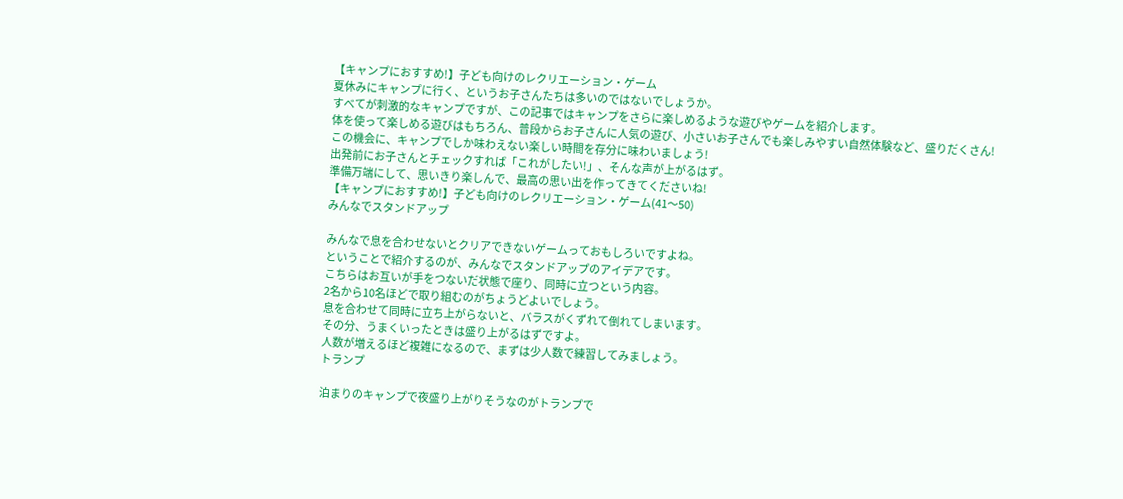【キャンプにおすすめ!】子ども向けのレクリエーション・ゲーム
夏休みにキャンプに行く、というお子さんたちは多いのではないでしょうか。
すべてが刺激的なキャンプですが、この記事ではキャンプをさらに楽しめるような遊びやゲームを紹介します。
体を使って楽しめる遊びはもちろん、普段からお子さんに人気の遊び、小さいお子さんでも楽しみやすい自然体験など、盛りだくさん!
この機会に、キャンプでしか味わえない楽しい時間を存分に味わいましょう!
出発前にお子さんとチェックすれば「これがしたい!」、そんな声が上がるはず。
準備万端にして、思いきり楽しんで、最高の思い出を作ってきてくださいね!
【キャンプにおすすめ!】子ども向けのレクリエーション・ゲーム(41〜50)
みんなでスタンドアップ

みんなで息を合わせないとクリアできないゲームっておもしろいですよね。
ということで紹介するのが、みんなでスタンドアップのアイデアです。
こちらはお互いが手をつないだ状態で座り、同時に立つという内容。
2名から10名ほどで取り組むのがちょうどよいでしょう。
息を合わせて同時に立ち上がらないと、バラスがくずれて倒れてしまいます。
その分、うまくいったときは盛り上がるはずですよ。
人数が増えるほど複雑になるので、まずは少人数で練習してみましょう。
トランプ

泊まりのキャンプで夜盛り上がりそうなのがトランプで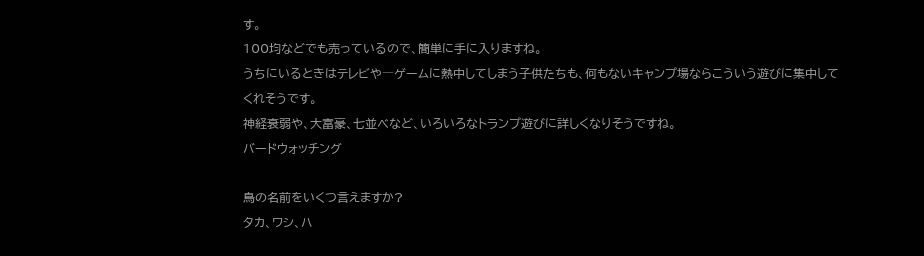す。
100均などでも売っているので、簡単に手に入りますね。
うちにいるときはテレビや―ゲームに熱中してしまう子供たちも、何もないキャンプ場ならこういう遊びに集中してくれそうです。
神経衰弱や、大富豪、七並べなど、いろいろなトランプ遊びに詳しくなりそうですね。
バードウォッチング

鳥の名前をいくつ言えますか?
タカ、ワシ、ハ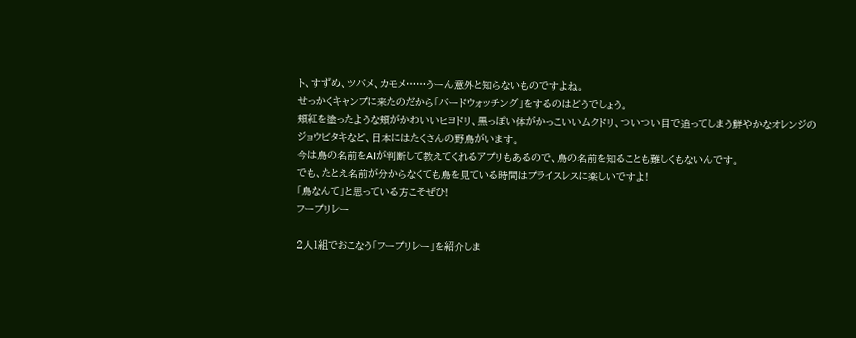ト、すずめ、ツバメ、カモメ……うーん意外と知らないものですよね。
せっかくキャンプに来たのだから「バードウォッチング」をするのはどうでしょう。
頬紅を塗ったような頬がかわいいヒヨドリ、黒っぽい体がかっこいいムクドリ、ついつい目で追ってしまう鮮やかなオレンジのジョウビタキなど、日本にはたくさんの野鳥がいます。
今は鳥の名前をAIが判断して教えてくれるアプリもあるので、鳥の名前を知ることも難しくもないんです。
でも、たとえ名前が分からなくても鳥を見ている時間はプライスレスに楽しいですよ!
「鳥なんて」と思っている方こそぜひ!
フープリレー

2人1組でおこなう「フープリレー」を紹介しま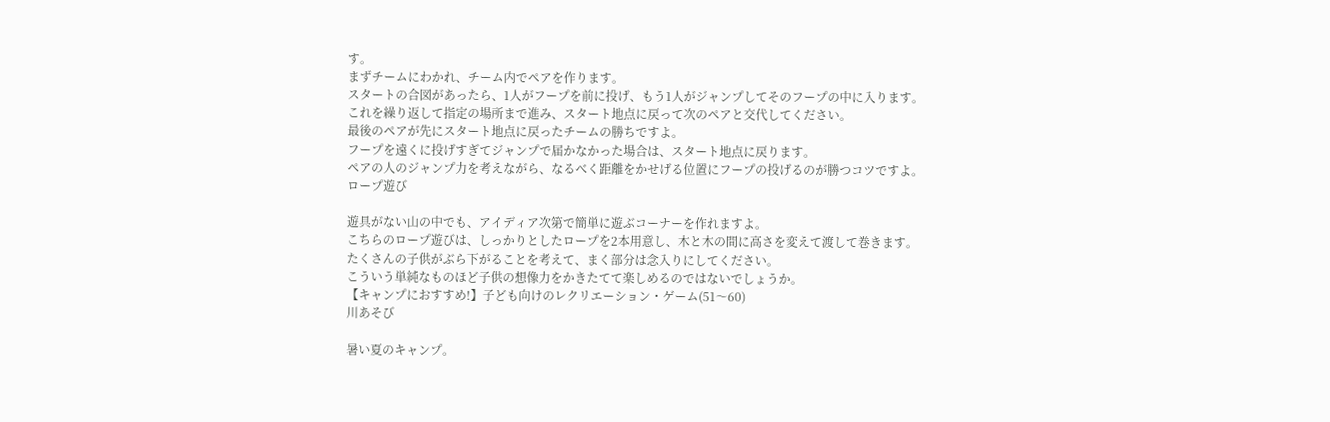す。
まずチームにわかれ、チーム内でペアを作ります。
スタートの合図があったら、1人がフープを前に投げ、もう1人がジャンプしてそのフープの中に入ります。
これを繰り返して指定の場所まで進み、スタート地点に戻って次のペアと交代してください。
最後のペアが先にスタート地点に戻ったチームの勝ちですよ。
フープを遠くに投げすぎてジャンプで届かなかった場合は、スタート地点に戻ります。
ペアの人のジャンプ力を考えながら、なるべく距離をかせげる位置にフープの投げるのが勝つコツですよ。
ロープ遊び

遊具がない山の中でも、アイディア次第で簡単に遊ぶコーナーを作れますよ。
こちらのロープ遊びは、しっかりとしたロープを2本用意し、木と木の間に高さを変えて渡して巻きます。
たくさんの子供がぶら下がることを考えて、まく部分は念入りにしてください。
こういう単純なものほど子供の想像力をかきたてて楽しめるのではないでしょうか。
【キャンプにおすすめ!】子ども向けのレクリエーション・ゲーム(51〜60)
川あそび

暑い夏のキャンプ。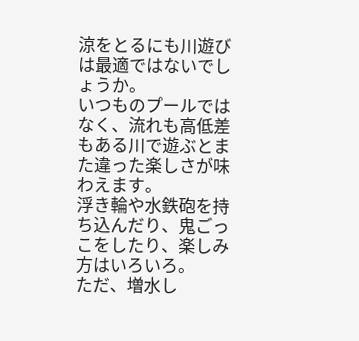涼をとるにも川遊びは最適ではないでしょうか。
いつものプールではなく、流れも高低差もある川で遊ぶとまた違った楽しさが味わえます。
浮き輪や水鉄砲を持ち込んだり、鬼ごっこをしたり、楽しみ方はいろいろ。
ただ、増水し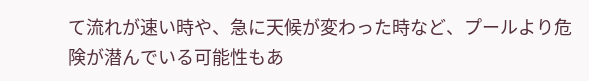て流れが速い時や、急に天候が変わった時など、プールより危険が潜んでいる可能性もあ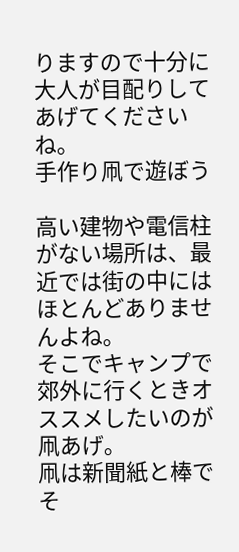りますので十分に大人が目配りしてあげてくださいね。
手作り凧で遊ぼう

高い建物や電信柱がない場所は、最近では街の中にはほとんどありませんよね。
そこでキャンプで郊外に行くときオススメしたいのが凧あげ。
凧は新聞紙と棒でそ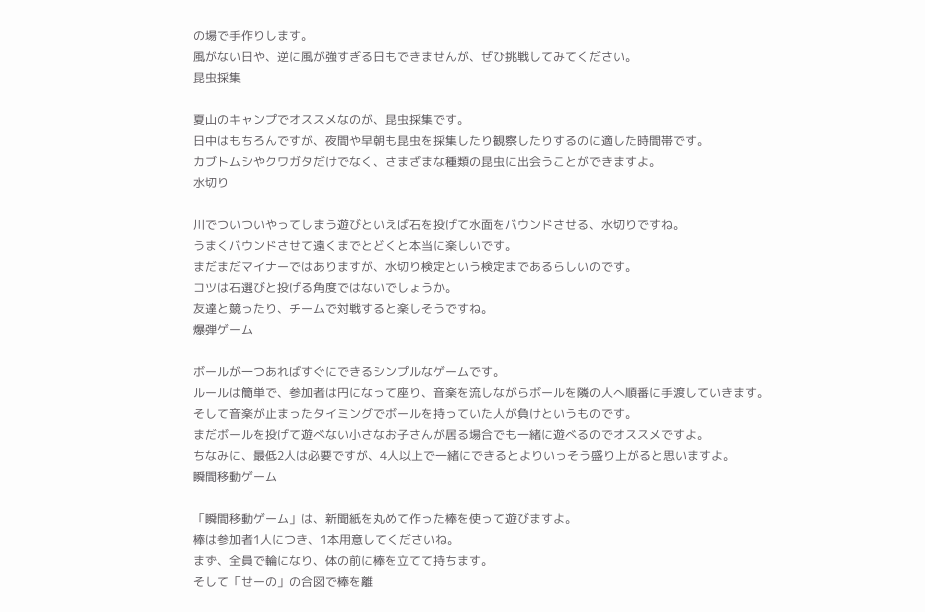の場で手作りします。
風がない日や、逆に風が強すぎる日もできませんが、ぜひ挑戦してみてください。
昆虫採集

夏山のキャンプでオススメなのが、昆虫採集です。
日中はもちろんですが、夜間や早朝も昆虫を採集したり観察したりするのに適した時間帯です。
カブトムシやクワガタだけでなく、さまざまな種類の昆虫に出会うことができますよ。
水切り

川でついついやってしまう遊びといえば石を投げて水面をバウンドさせる、水切りですね。
うまくバウンドさせて遠くまでとどくと本当に楽しいです。
まだまだマイナーではありますが、水切り検定という検定まであるらしいのです。
コツは石選びと投げる角度ではないでしょうか。
友達と競ったり、チームで対戦すると楽しそうですね。
爆弾ゲーム

ボールが一つあればすぐにできるシンプルなゲームです。
ルールは簡単で、参加者は円になって座り、音楽を流しながらボールを隣の人へ順番に手渡していきます。
そして音楽が止まったタイミングでボールを持っていた人が負けというものです。
まだボールを投げて遊べない小さなお子さんが居る場合でも一緒に遊べるのでオススメですよ。
ちなみに、最低2人は必要ですが、4人以上で一緒にできるとよりいっそう盛り上がると思いますよ。
瞬間移動ゲーム

「瞬間移動ゲーム」は、新聞紙を丸めて作った棒を使って遊びますよ。
棒は参加者1人につき、1本用意してくださいね。
まず、全員で輪になり、体の前に棒を立てて持ちます。
そして「せーの」の合図で棒を離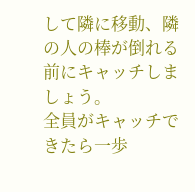して隣に移動、隣の人の棒が倒れる前にキャッチしましょう。
全員がキャッチできたら一歩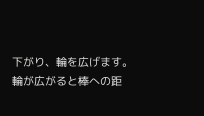下がり、輪を広げます。
輪が広がると棒への距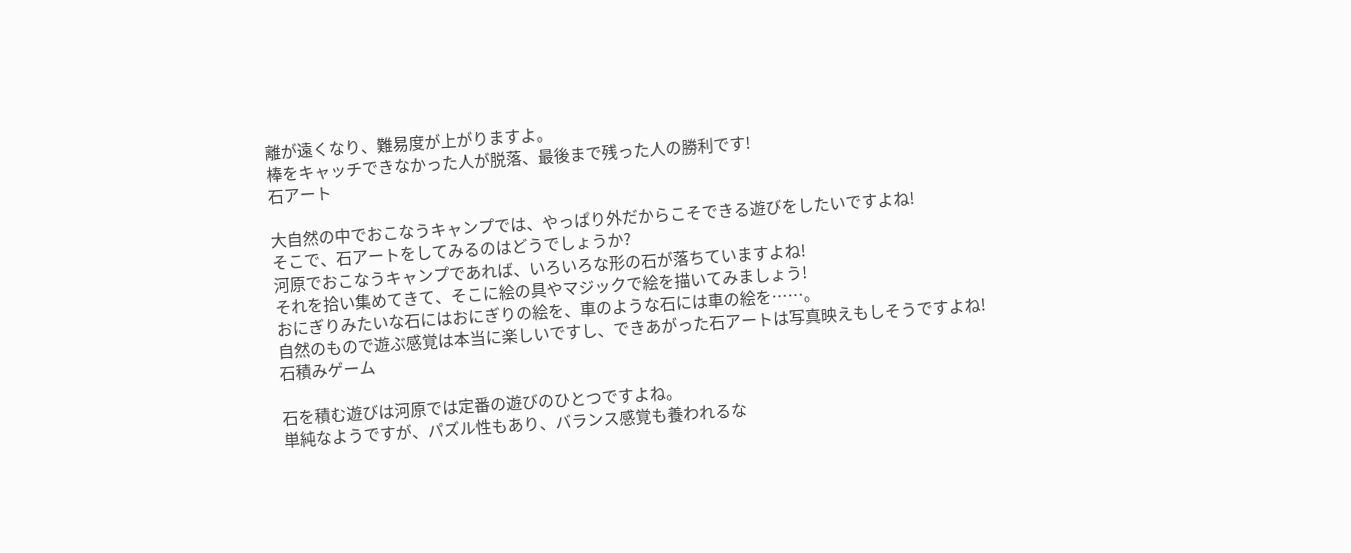離が遠くなり、難易度が上がりますよ。
棒をキャッチできなかった人が脱落、最後まで残った人の勝利です!
石アート

大自然の中でおこなうキャンプでは、やっぱり外だからこそできる遊びをしたいですよね!
そこで、石アートをしてみるのはどうでしょうか?
河原でおこなうキャンプであれば、いろいろな形の石が落ちていますよね!
それを拾い集めてきて、そこに絵の具やマジックで絵を描いてみましょう!
おにぎりみたいな石にはおにぎりの絵を、車のような石には車の絵を……。
自然のもので遊ぶ感覚は本当に楽しいですし、できあがった石アートは写真映えもしそうですよね!
石積みゲーム

石を積む遊びは河原では定番の遊びのひとつですよね。
単純なようですが、パズル性もあり、バランス感覚も養われるな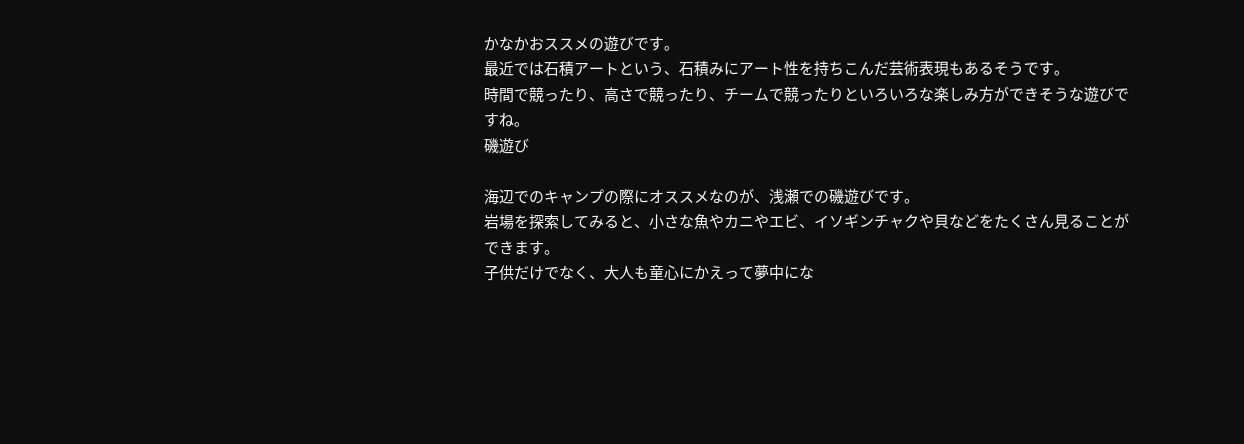かなかおススメの遊びです。
最近では石積アートという、石積みにアート性を持ちこんだ芸術表現もあるそうです。
時間で競ったり、高さで競ったり、チームで競ったりといろいろな楽しみ方ができそうな遊びですね。
磯遊び

海辺でのキャンプの際にオススメなのが、浅瀬での磯遊びです。
岩場を探索してみると、小さな魚やカニやエビ、イソギンチャクや貝などをたくさん見ることができます。
子供だけでなく、大人も童心にかえって夢中にな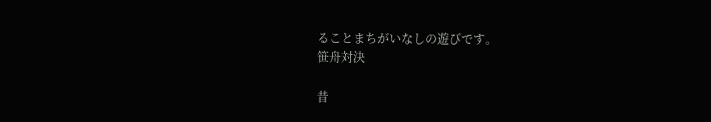ることまちがいなしの遊びです。
笹舟対決

昔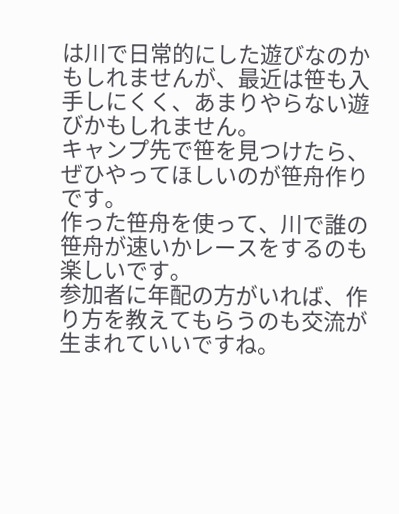は川で日常的にした遊びなのかもしれませんが、最近は笹も入手しにくく、あまりやらない遊びかもしれません。
キャンプ先で笹を見つけたら、ぜひやってほしいのが笹舟作りです。
作った笹舟を使って、川で誰の笹舟が速いかレースをするのも楽しいです。
参加者に年配の方がいれば、作り方を教えてもらうのも交流が生まれていいですね。